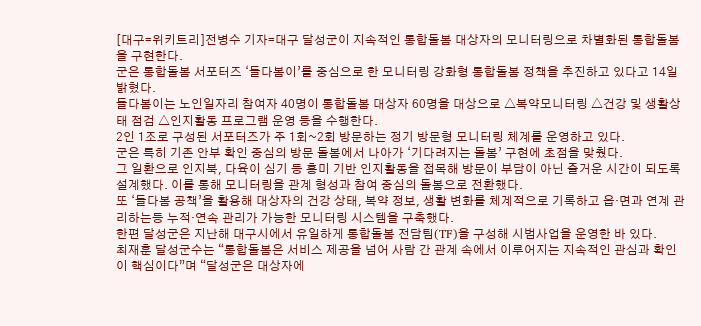[대구=위키트리]전병수 기자=대구 달성군이 지속적인 통합돌봄 대상자의 모니터링으로 차별화된 통합돌봄을 구현한다.
군은 통합돌봄 서포터즈 ‘들다봄이’를 중심으로 한 모니터링 강화형 통합돌봄 정책을 추진하고 있다고 14일 밝혔다.
들다봄이는 노인일자리 참여자 40명이 통합돌봄 대상자 60명을 대상으로 △복약모니터링 △건강 및 생활상태 점검 △인지활동 프로그램 운영 등을 수행한다.
2인 1조로 구성된 서포터즈가 주 1회~2회 방문하는 정기 방문형 모니터링 체계를 운영하고 있다.
군은 특히 기존 안부 확인 중심의 방문 돌봄에서 나아가 ‘기다려지는 돌봄’ 구현에 초점을 맞췄다.
그 일환으로 인지북, 다육이 심기 등 흥미 기반 인지활동을 접목해 방문이 부담이 아닌 즐거운 시간이 되도록 설계했다. 이를 통해 모니터링을 관계 형성과 참여 중심의 돌봄으로 전환했다.
또 ‘들다봄 공책’을 활용해 대상자의 건강 상태, 복약 정보, 생활 변화를 체계적으로 기록하고 읍·면과 연계 관리하는등 누적·연속 관리가 가능한 모니터링 시스템을 구축했다.
한편 달성군은 지난해 대구시에서 유일하게 통합돌봄 전담팀(TF)을 구성해 시범사업을 운영한 바 있다.
최재훈 달성군수는 “통합돌봄은 서비스 제공을 넘어 사람 간 관계 속에서 이루어지는 지속적인 관심과 확인이 핵심이다”며 “달성군은 대상자에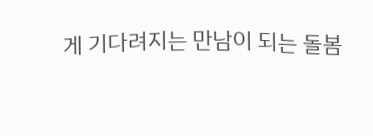게 기다려지는 만남이 되는 돌봄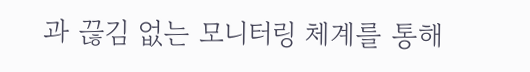과 끊김 없는 모니터링 체계를 통해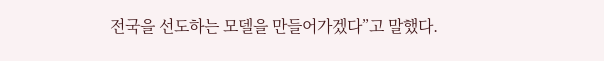전국을 선도하는 모델을 만들어가겠다”고 말했다.